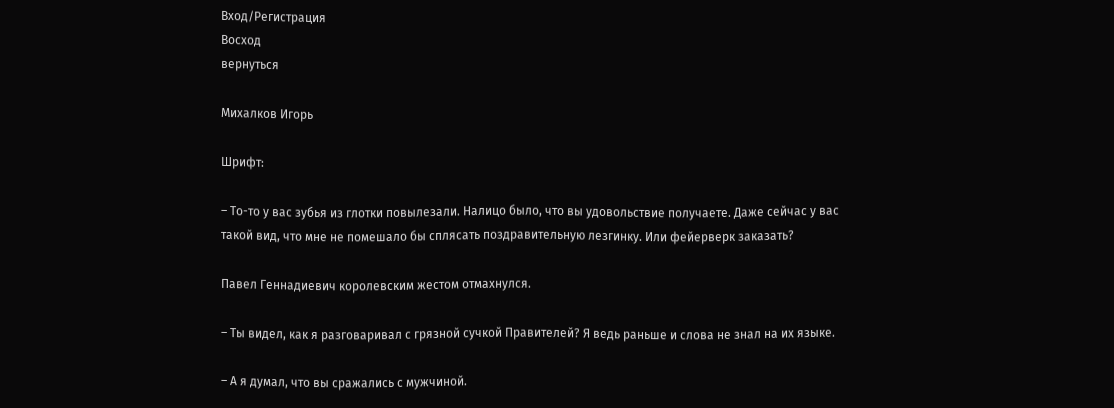Вход/Регистрация
Восход
вернуться

Михалков Игорь

Шрифт:

– То-то у вас зубья из глотки повылезали. Налицо было, что вы удовольствие получаете. Даже сейчас у вас такой вид, что мне не помешало бы сплясать поздравительную лезгинку. Или фейерверк заказать?

Павел Геннадиевич королевским жестом отмахнулся.

– Ты видел, как я разговаривал с грязной сучкой Правителей? Я ведь раньше и слова не знал на их языке.

– А я думал, что вы сражались с мужчиной.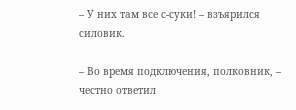– У них там все с-суки! – взъярился силовик.

– Во время подключения, полковник, – честно ответил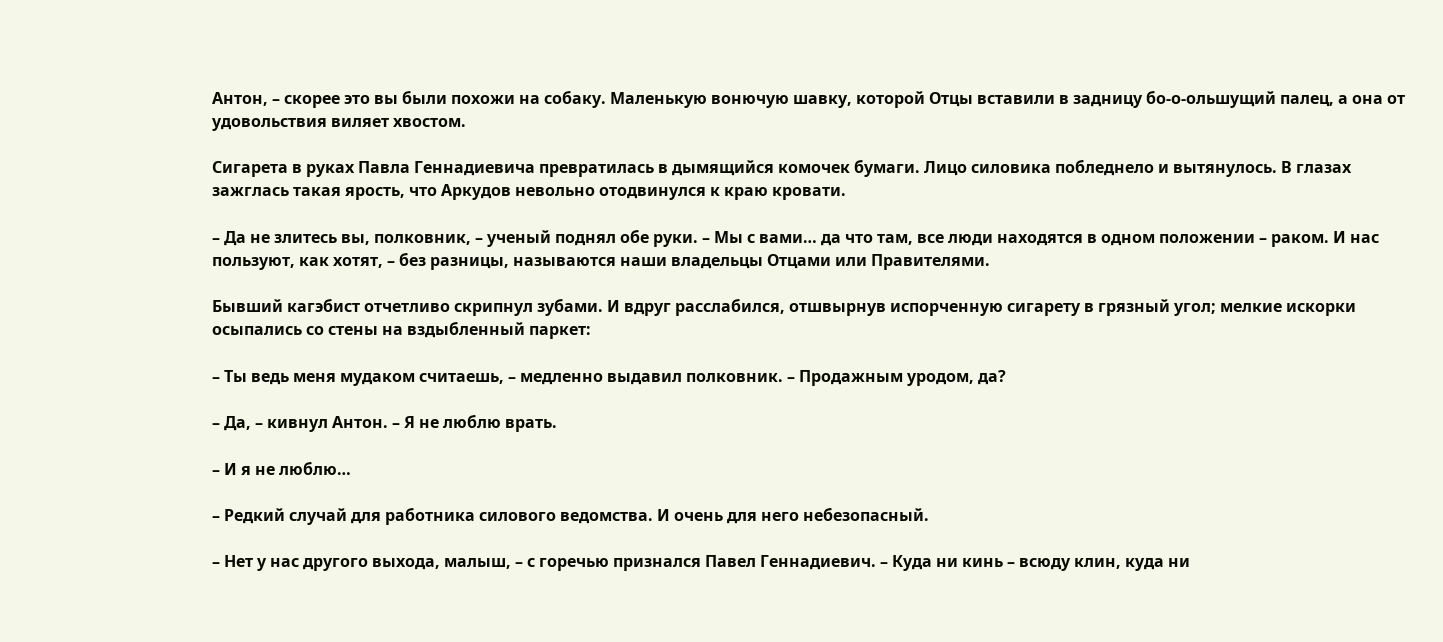Антон, – скорее это вы были похожи на собаку. Маленькую вонючую шавку, которой Отцы вставили в задницу бо-о-ольшущий палец, а она от удовольствия виляет хвостом.

Сигарета в руках Павла Геннадиевича превратилась в дымящийся комочек бумаги. Лицо силовика побледнело и вытянулось. В глазах зажглась такая ярость, что Аркудов невольно отодвинулся к краю кровати.

– Да не злитесь вы, полковник, – ученый поднял обе руки. – Мы с вами… да что там, все люди находятся в одном положении – раком. И нас пользуют, как хотят, – без разницы, называются наши владельцы Отцами или Правителями.

Бывший кагэбист отчетливо скрипнул зубами. И вдруг расслабился, отшвырнув испорченную сигарету в грязный угол; мелкие искорки осыпались со стены на вздыбленный паркет:

– Ты ведь меня мудаком считаешь, – медленно выдавил полковник. – Продажным уродом, да?

– Да, – кивнул Антон. – Я не люблю врать.

– И я не люблю…

– Редкий случай для работника силового ведомства. И очень для него небезопасный.

– Нет у нас другого выхода, малыш, – с горечью признался Павел Геннадиевич. – Куда ни кинь – всюду клин, куда ни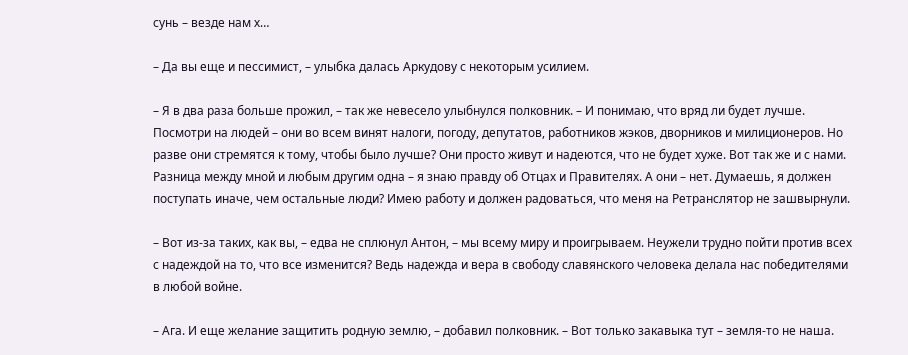сунь – везде нам х…

– Да вы еще и пессимист, – улыбка далась Аркудову с некоторым усилием.

– Я в два раза больше прожил, – так же невесело улыбнулся полковник. – И понимаю, что вряд ли будет лучше. Посмотри на людей – они во всем винят налоги, погоду, депутатов, работников жэков, дворников и милиционеров. Но разве они стремятся к тому, чтобы было лучше? Они просто живут и надеются, что не будет хуже. Вот так же и с нами. Разница между мной и любым другим одна – я знаю правду об Отцах и Правителях. А они – нет. Думаешь, я должен поступать иначе, чем остальные люди? Имею работу и должен радоваться, что меня на Ретранслятор не зашвырнули.

– Вот из-за таких, как вы, – едва не сплюнул Антон, – мы всему миру и проигрываем. Неужели трудно пойти против всех с надеждой на то, что все изменится? Ведь надежда и вера в свободу славянского человека делала нас победителями в любой войне.

– Ага. И еще желание защитить родную землю, – добавил полковник. – Вот только закавыка тут – земля-то не наша.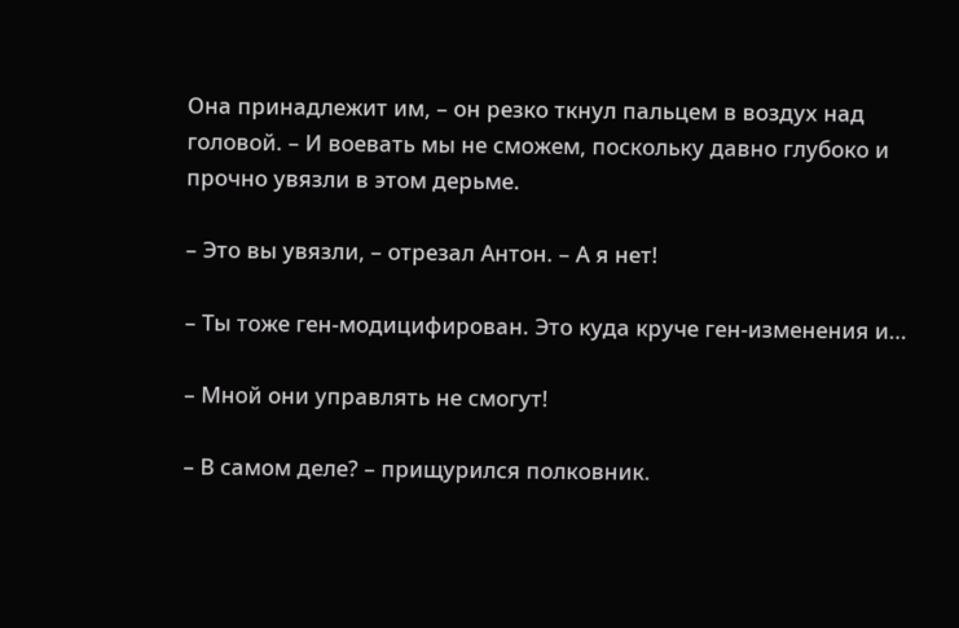Она принадлежит им, – он резко ткнул пальцем в воздух над головой. – И воевать мы не сможем, поскольку давно глубоко и прочно увязли в этом дерьме.

– Это вы увязли, – отрезал Антон. – А я нет!

– Ты тоже ген-модицифирован. Это куда круче ген-изменения и…

– Мной они управлять не смогут!

– В самом деле? – прищурился полковник.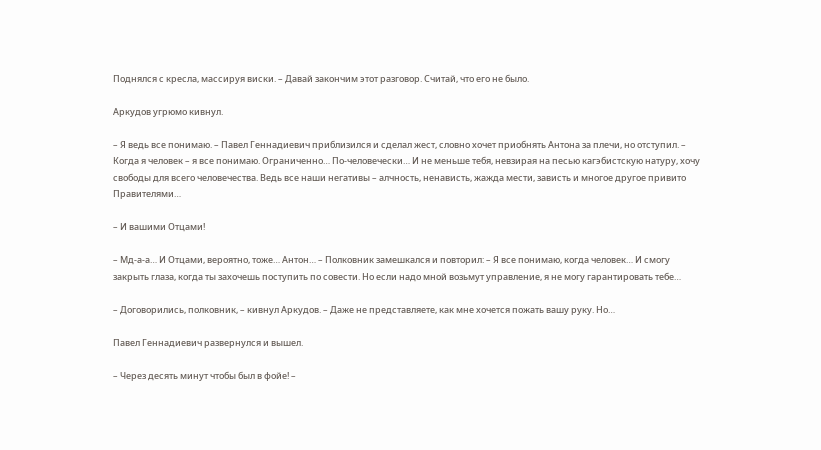Поднялся с кресла, массируя виски. – Давай закончим этот разговор. Считай, что его не было.

Аркудов угрюмо кивнул.

– Я ведь все понимаю. – Павел Геннадиевич приблизился и сделал жест, словно хочет приобнять Антона за плечи, но отступил. – Когда я человек – я все понимаю. Ограниченно… По-человечески… И не меньше тебя, невзирая на песью кагэбистскую натуру, хочу свободы для всего человечества. Ведь все наши негативы – алчность, ненависть, жажда мести, зависть и многое другое привито Правителями…

– И вашими Отцами!

– Мд-а-а… И Отцами, вероятно, тоже… Антон… – Полковник замешкался и повторил: – Я все понимаю, когда человек… И смогу закрыть глаза, когда ты захочешь поступить по совести. Но если надо мной возьмут управление, я не могу гарантировать тебе…

– Договорились, полковник, – кивнул Аркудов. – Даже не представляете, как мне хочется пожать вашу руку. Но…

Павел Геннадиевич развернулся и вышел.

– Через десять минут чтобы был в фойе! –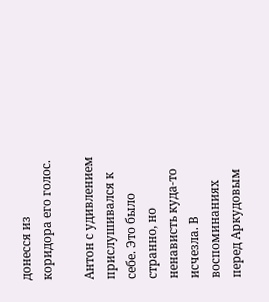донесся из коридора его голос.

Антон с удивлением прислушивался к себе. Это было странно, но ненависть куда-то исчезла. В воспоминаниях перед Аркудовым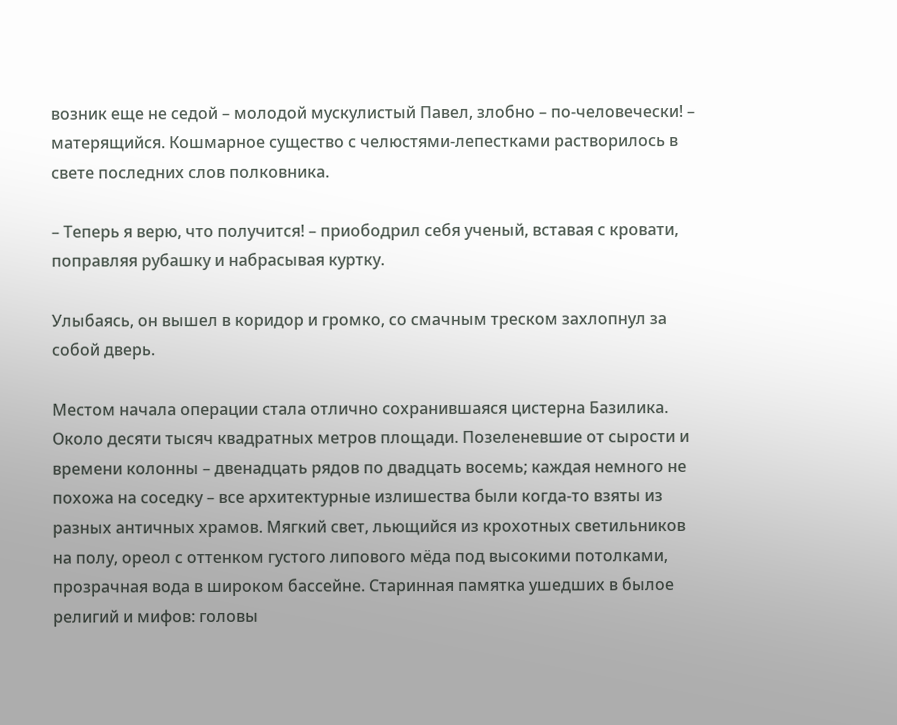возник еще не седой – молодой мускулистый Павел, злобно – по-человечески! – матерящийся. Кошмарное существо с челюстями-лепестками растворилось в свете последних слов полковника.

– Теперь я верю, что получится! – приободрил себя ученый, вставая с кровати, поправляя рубашку и набрасывая куртку.

Улыбаясь, он вышел в коридор и громко, со смачным треском захлопнул за собой дверь.

Местом начала операции стала отлично сохранившаяся цистерна Базилика. Около десяти тысяч квадратных метров площади. Позеленевшие от сырости и времени колонны – двенадцать рядов по двадцать восемь; каждая немного не похожа на соседку – все архитектурные излишества были когда-то взяты из разных античных храмов. Мягкий свет, льющийся из крохотных светильников на полу, ореол с оттенком густого липового мёда под высокими потолками, прозрачная вода в широком бассейне. Старинная памятка ушедших в былое религий и мифов: головы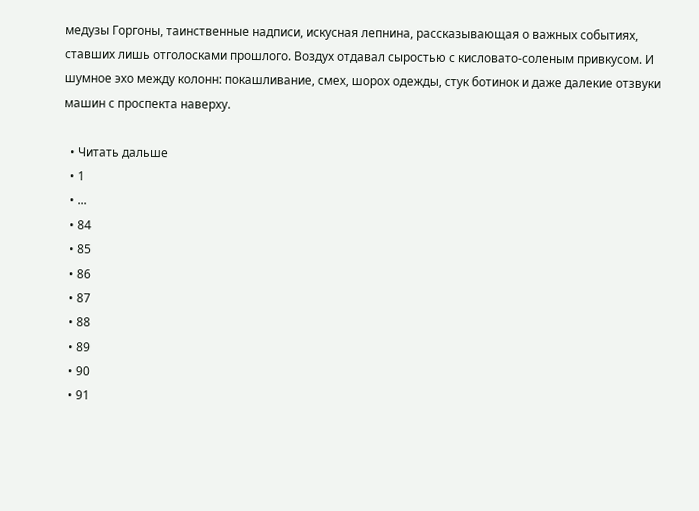медузы Горгоны, таинственные надписи, искусная лепнина, рассказывающая о важных событиях, ставших лишь отголосками прошлого. Воздух отдавал сыростью с кисловато-соленым привкусом. И шумное эхо между колонн: покашливание, смех, шорох одежды, стук ботинок и даже далекие отзвуки машин с проспекта наверху.

  • Читать дальше
  • 1
  • ...
  • 84
  • 85
  • 86
  • 87
  • 88
  • 89
  • 90
  • 91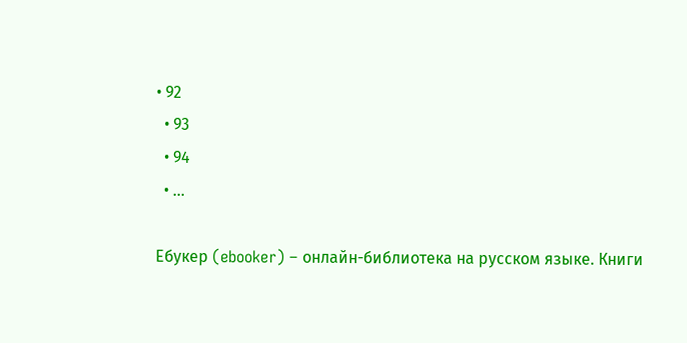• 92
  • 93
  • 94
  • ...

Ебукер (ebooker) – онлайн-библиотека на русском языке. Книги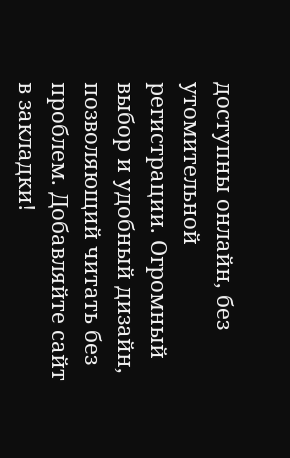доступны онлайн, без утомительной регистрации. Огромный выбор и удобный дизайн, позволяющий читать без проблем. Добавляйте сайт в закладки!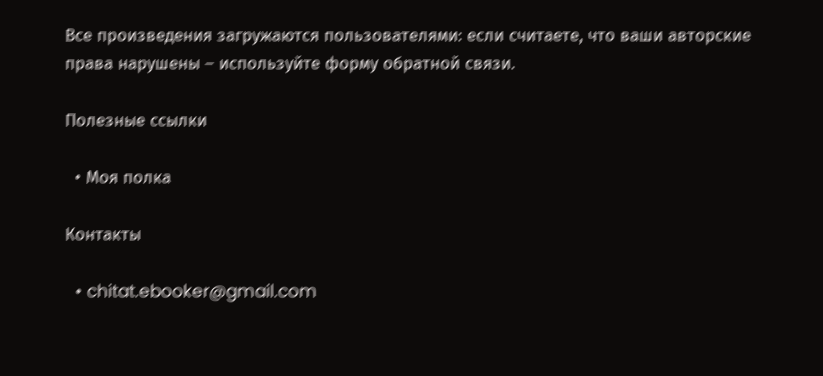Все произведения загружаются пользователями: если считаете, что ваши авторские права нарушены – используйте форму обратной связи.

Полезные ссылки

  • Моя полка

Контакты

  • chitat.ebooker@gmail.com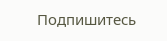Подпишитесь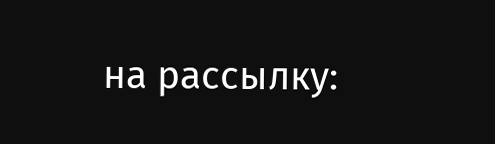на рассылку: